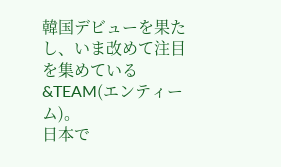韓国デビューを果たし、いま改めて注目を集めている &TEAM(エンティーム)。
日本で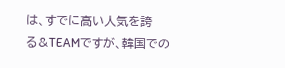は、すでに高い人気を誇る&TEAMですが、韓国での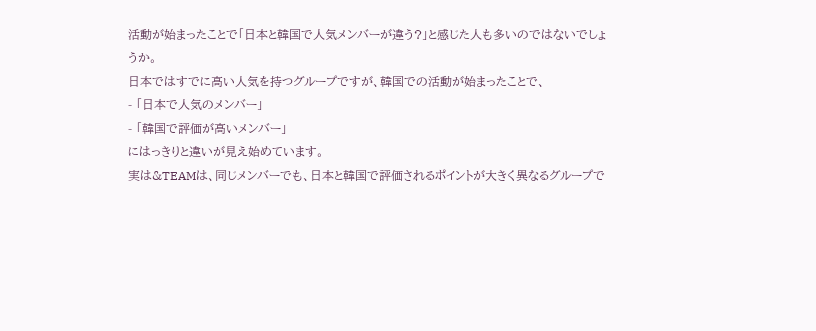活動が始まったことで「日本と韓国で人気メンバーが違う?」と感じた人も多いのではないでしょうか。
日本ではすでに高い人気を持つグループですが、韓国での活動が始まったことで、
- 「日本で人気のメンバー」
- 「韓国で評価が高いメンバー」
にはっきりと違いが見え始めています。
実は&TEAMは、同じメンバーでも、日本と韓国で評価されるポイントが大きく異なるグループで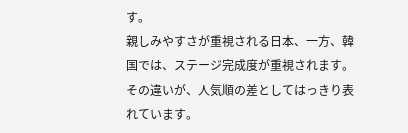す。
親しみやすさが重視される日本、一方、韓国では、ステージ完成度が重視されます。その違いが、人気順の差としてはっきり表れています。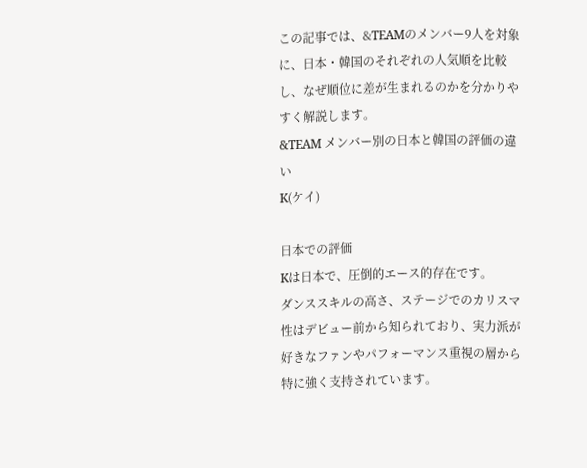この記事では、&TEAMのメンバー9人を対象に、日本・韓国のそれぞれの人気順を比較し、なぜ順位に差が生まれるのかを分かりやすく解説します。
&TEAM メンバー別の日本と韓国の評価の違い
K(ケイ)

日本での評価
Kは日本で、圧倒的エース的存在です。
ダンススキルの高さ、ステージでのカリスマ性はデビュー前から知られており、実力派が好きなファンやパフォーマンス重視の層から特に強く支持されています。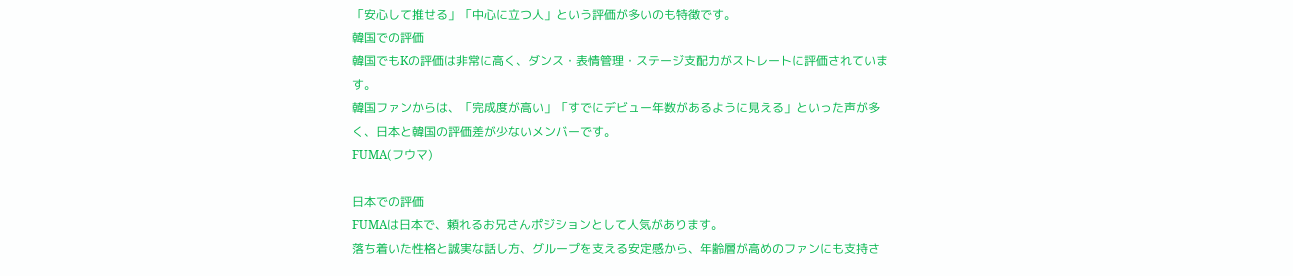「安心して推せる」「中心に立つ人」という評価が多いのも特徴です。
韓国での評価
韓国でもKの評価は非常に高く、ダンス・表情管理・ステージ支配力がストレートに評価されています。
韓国ファンからは、「完成度が高い」「すでにデビュー年数があるように見える」といった声が多く、日本と韓国の評価差が少ないメンバーです。
FUMA(フウマ)

日本での評価
FUMAは日本で、頼れるお兄さんポジションとして人気があります。
落ち着いた性格と誠実な話し方、グループを支える安定感から、年齢層が高めのファンにも支持さ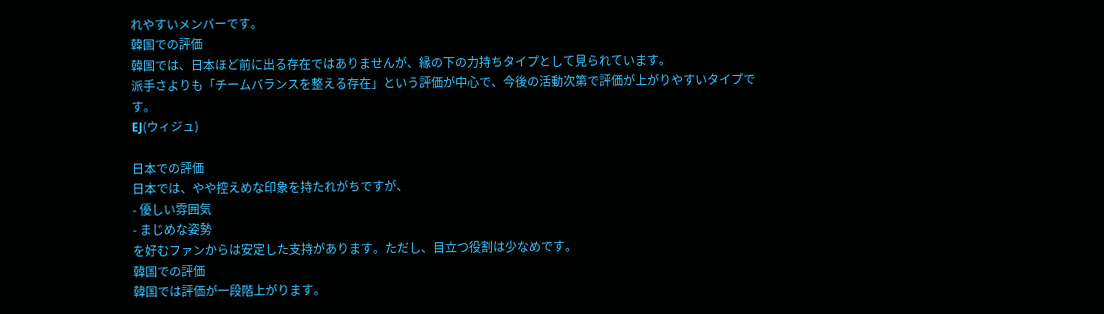れやすいメンバーです。
韓国での評価
韓国では、日本ほど前に出る存在ではありませんが、縁の下の力持ちタイプとして見られています。
派手さよりも「チームバランスを整える存在」という評価が中心で、今後の活動次第で評価が上がりやすいタイプです。
EJ(ウィジュ)

日本での評価
日本では、やや控えめな印象を持たれがちですが、
- 優しい雰囲気
- まじめな姿勢
を好むファンからは安定した支持があります。ただし、目立つ役割は少なめです。
韓国での評価
韓国では評価が一段階上がります。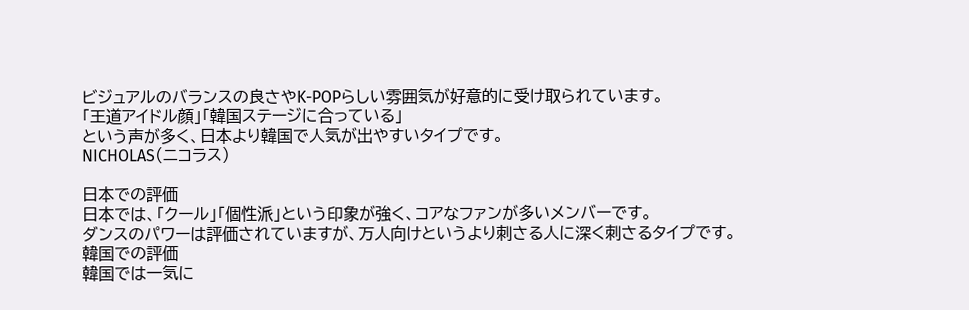ビジュアルのバランスの良さやK-POPらしい雰囲気が好意的に受け取られています。
「王道アイドル顔」「韓国ステージに合っている」
という声が多く、日本より韓国で人気が出やすいタイプです。
NICHOLAS(ニコラス)

日本での評価
日本では、「クール」「個性派」という印象が強く、コアなファンが多いメンバーです。
ダンスのパワーは評価されていますが、万人向けというより刺さる人に深く刺さるタイプです。
韓国での評価
韓国では一気に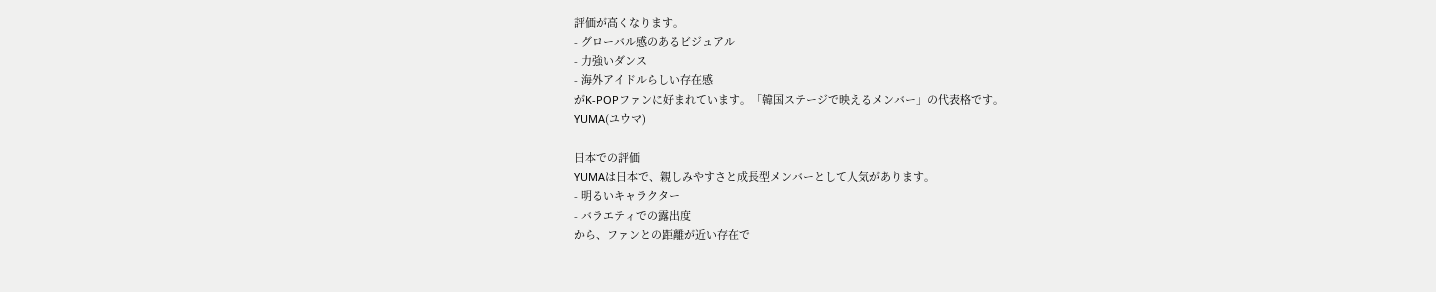評価が高くなります。
- グローバル感のあるビジュアル
- 力強いダンス
- 海外アイドルらしい存在感
がK-POPファンに好まれています。「韓国ステージで映えるメンバー」の代表格です。
YUMA(ユウマ)

日本での評価
YUMAは日本で、親しみやすさと成長型メンバーとして人気があります。
- 明るいキャラクター
- バラエティでの露出度
から、ファンとの距離が近い存在で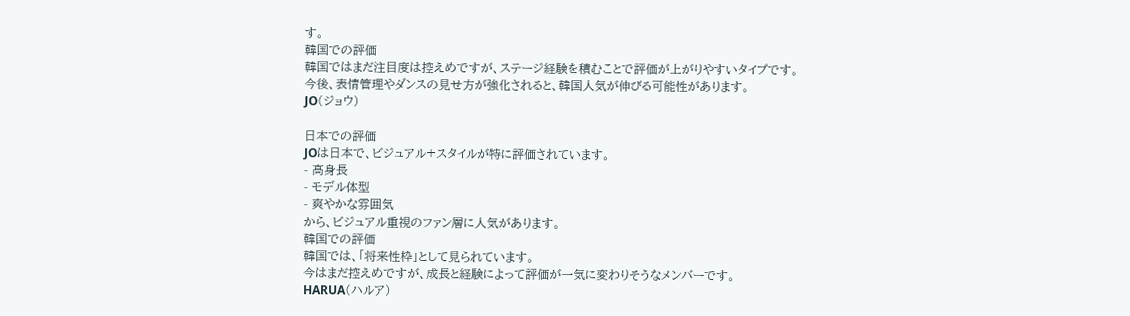す。
韓国での評価
韓国ではまだ注目度は控えめですが、ステージ経験を積むことで評価が上がりやすいタイプです。
今後、表情管理やダンスの見せ方が強化されると、韓国人気が伸びる可能性があります。
JO(ジョウ)

日本での評価
JOは日本で、ビジュアル+スタイルが特に評価されています。
- 高身長
- モデル体型
- 爽やかな雰囲気
から、ビジュアル重視のファン層に人気があります。
韓国での評価
韓国では、「将来性枠」として見られています。
今はまだ控えめですが、成長と経験によって評価が一気に変わりそうなメンバーです。
HARUA(ハルア)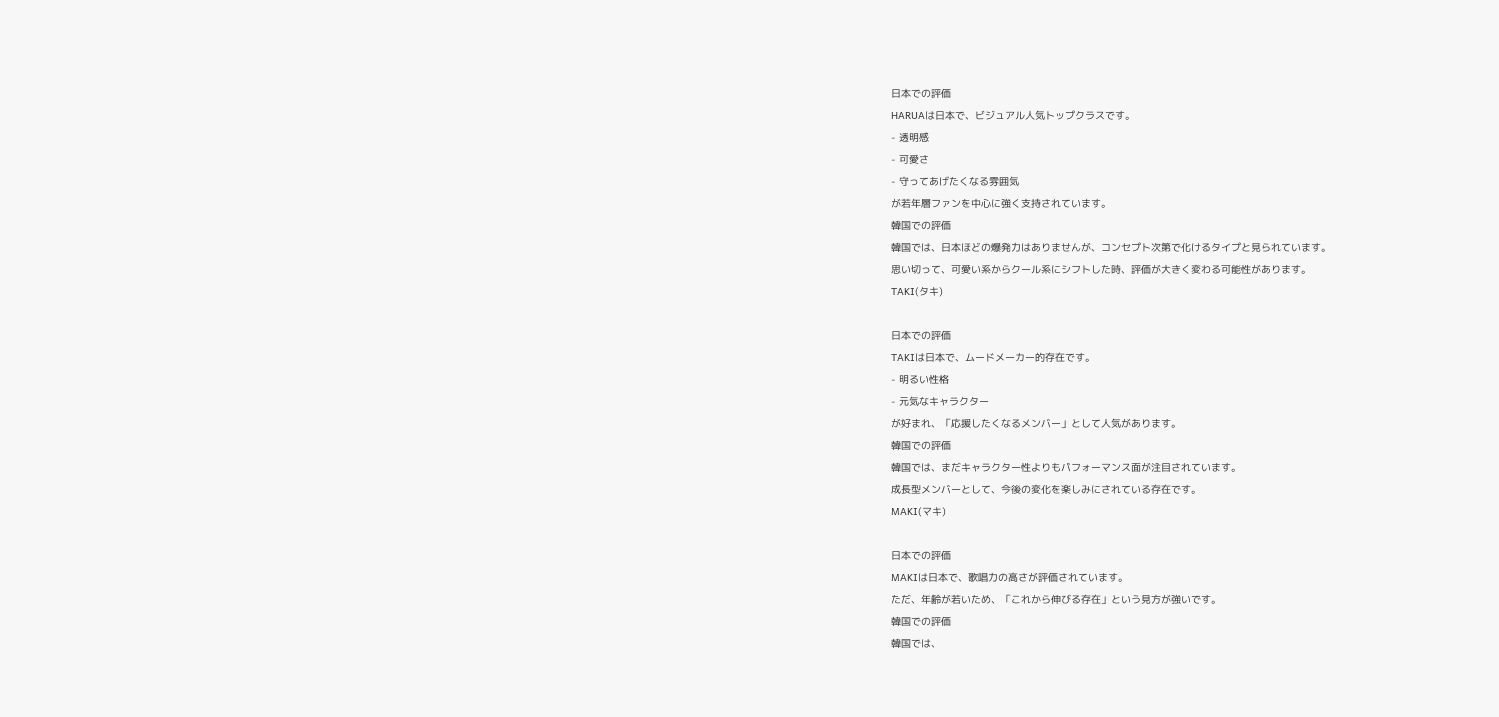日本での評価
HARUAは日本で、ビジュアル人気トップクラスです。
- 透明感
- 可愛さ
- 守ってあげたくなる雰囲気
が若年層ファンを中心に強く支持されています。
韓国での評価
韓国では、日本ほどの爆発力はありませんが、コンセプト次第で化けるタイプと見られています。
思い切って、可愛い系からクール系にシフトした時、評価が大きく変わる可能性があります。
TAKI(タキ)

日本での評価
TAKIは日本で、ムードメーカー的存在です。
- 明るい性格
- 元気なキャラクター
が好まれ、「応援したくなるメンバー」として人気があります。
韓国での評価
韓国では、まだキャラクター性よりもパフォーマンス面が注目されています。
成長型メンバーとして、今後の変化を楽しみにされている存在です。
MAKI(マキ)

日本での評価
MAKIは日本で、歌唱力の高さが評価されています。
ただ、年齢が若いため、「これから伸びる存在」という見方が強いです。
韓国での評価
韓国では、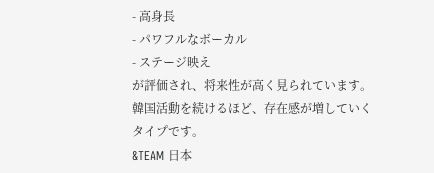- 高身長
- パワフルなボーカル
- ステージ映え
が評価され、将来性が高く見られています。韓国活動を続けるほど、存在感が増していくタイプです。
&TEAM 日本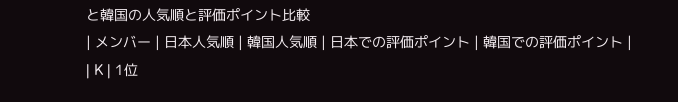と韓国の人気順と評価ポイント比較
| メンバー | 日本人気順 | 韓国人気順 | 日本での評価ポイント | 韓国での評価ポイント |
| K | 1位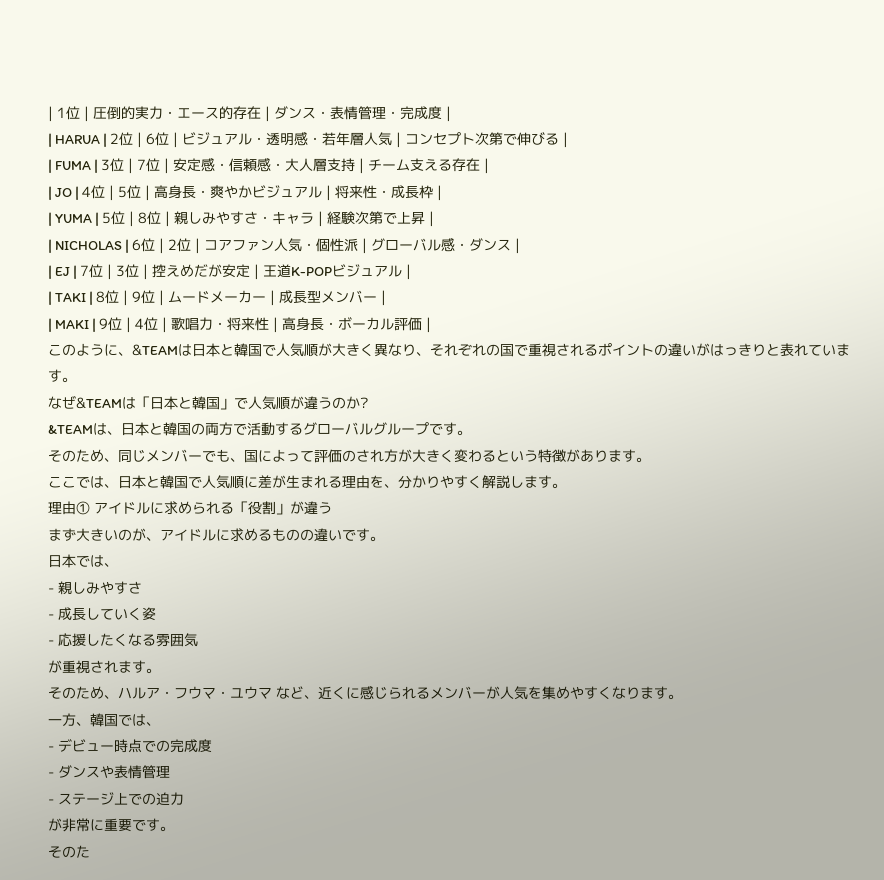| 1位 | 圧倒的実力・エース的存在 | ダンス・表情管理・完成度 |
| HARUA | 2位 | 6位 | ビジュアル・透明感・若年層人気 | コンセプト次第で伸びる |
| FUMA | 3位 | 7位 | 安定感・信頼感・大人層支持 | チーム支える存在 |
| JO | 4位 | 5位 | 高身長・爽やかビジュアル | 将来性・成長枠 |
| YUMA | 5位 | 8位 | 親しみやすさ・キャラ | 経験次第で上昇 |
| NICHOLAS | 6位 | 2位 | コアファン人気・個性派 | グローバル感・ダンス |
| EJ | 7位 | 3位 | 控えめだが安定 | 王道K-POPビジュアル |
| TAKI | 8位 | 9位 | ムードメーカー | 成長型メンバー |
| MAKI | 9位 | 4位 | 歌唱力・将来性 | 高身長・ボーカル評価 |
このように、&TEAMは日本と韓国で人気順が大きく異なり、それぞれの国で重視されるポイントの違いがはっきりと表れています。
なぜ&TEAMは「日本と韓国」で人気順が違うのか?
&TEAMは、日本と韓国の両方で活動するグローバルグループです。
そのため、同じメンバーでも、国によって評価のされ方が大きく変わるという特徴があります。
ここでは、日本と韓国で人気順に差が生まれる理由を、分かりやすく解説します。
理由① アイドルに求められる「役割」が違う
まず大きいのが、アイドルに求めるものの違いです。
日本では、
- 親しみやすさ
- 成長していく姿
- 応援したくなる雰囲気
が重視されます。
そのため、ハルア・フウマ・ユウマ など、近くに感じられるメンバーが人気を集めやすくなります。
一方、韓国では、
- デビュー時点での完成度
- ダンスや表情管理
- ステージ上での迫力
が非常に重要です。
そのた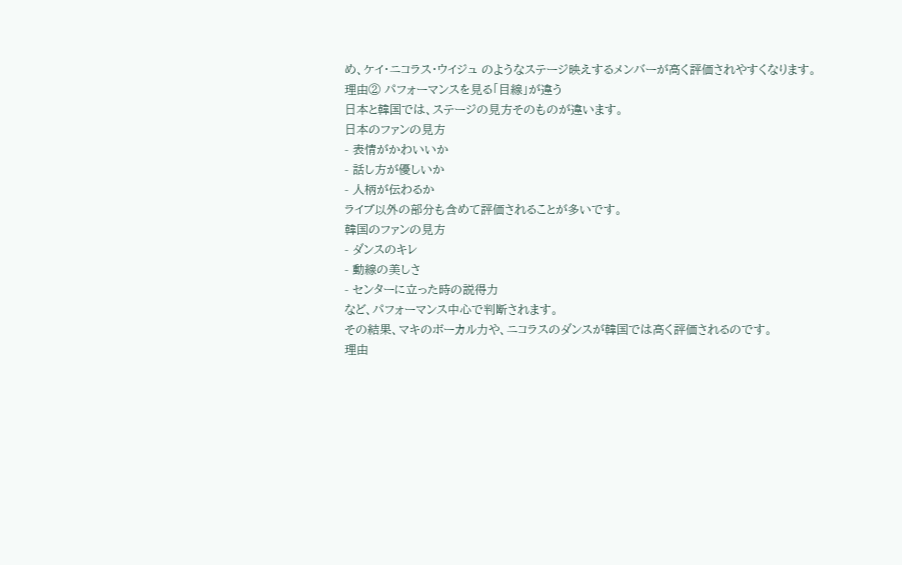め、ケイ・ニコラス・ウイジュ のようなステージ映えするメンバーが高く評価されやすくなります。
理由② パフォーマンスを見る「目線」が違う
日本と韓国では、ステージの見方そのものが違います。
日本のファンの見方
- 表情がかわいいか
- 話し方が優しいか
- 人柄が伝わるか
ライブ以外の部分も含めて評価されることが多いです。
韓国のファンの見方
- ダンスのキレ
- 動線の美しさ
- センターに立った時の説得力
など、パフォーマンス中心で判断されます。
その結果、マキのボーカル力や、ニコラスのダンスが韓国では高く評価されるのです。
理由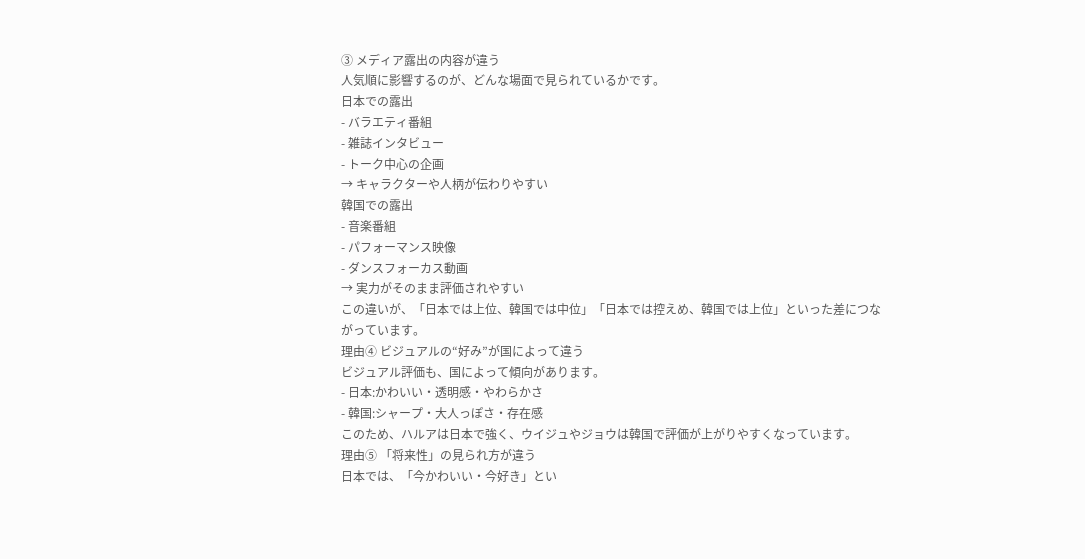③ メディア露出の内容が違う
人気順に影響するのが、どんな場面で見られているかです。
日本での露出
- バラエティ番組
- 雑誌インタビュー
- トーク中心の企画
→ キャラクターや人柄が伝わりやすい
韓国での露出
- 音楽番組
- パフォーマンス映像
- ダンスフォーカス動画
→ 実力がそのまま評価されやすい
この違いが、「日本では上位、韓国では中位」「日本では控えめ、韓国では上位」といった差につながっています。
理由④ ビジュアルの“好み”が国によって違う
ビジュアル評価も、国によって傾向があります。
- 日本:かわいい・透明感・やわらかさ
- 韓国:シャープ・大人っぽさ・存在感
このため、ハルアは日本で強く、ウイジュやジョウは韓国で評価が上がりやすくなっています。
理由⑤ 「将来性」の見られ方が違う
日本では、「今かわいい・今好き」とい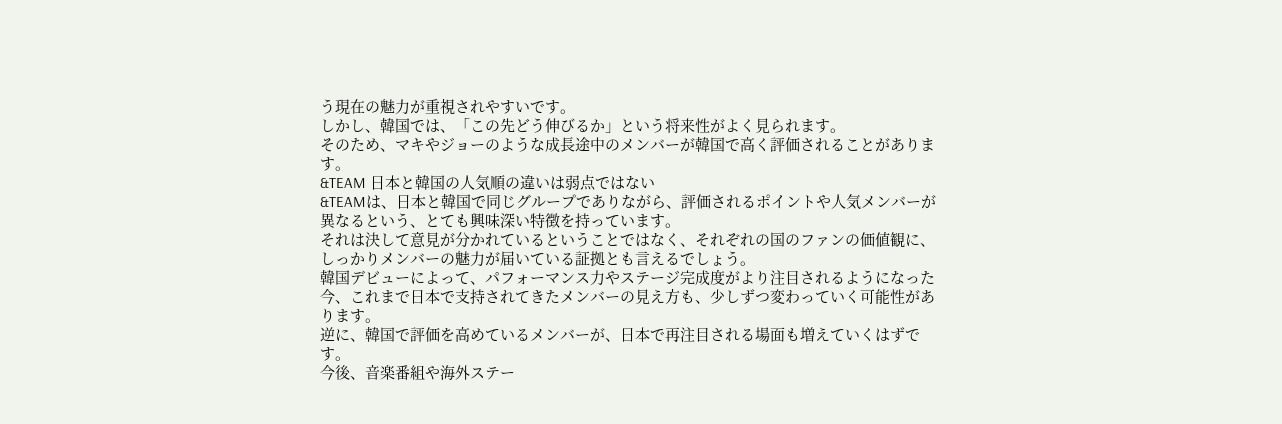う現在の魅力が重視されやすいです。
しかし、韓国では、「この先どう伸びるか」という将来性がよく見られます。
そのため、マキやジョーのような成長途中のメンバーが韓国で高く評価されることがあります。
&TEAM 日本と韓国の人気順の違いは弱点ではない
&TEAMは、日本と韓国で同じグループでありながら、評価されるポイントや人気メンバーが異なるという、とても興味深い特徴を持っています。
それは決して意見が分かれているということではなく、それぞれの国のファンの価値観に、しっかりメンバーの魅力が届いている証拠とも言えるでしょう。
韓国デビューによって、パフォーマンス力やステージ完成度がより注目されるようになった今、これまで日本で支持されてきたメンバーの見え方も、少しずつ変わっていく可能性があります。
逆に、韓国で評価を高めているメンバーが、日本で再注目される場面も増えていくはずです。
今後、音楽番組や海外ステー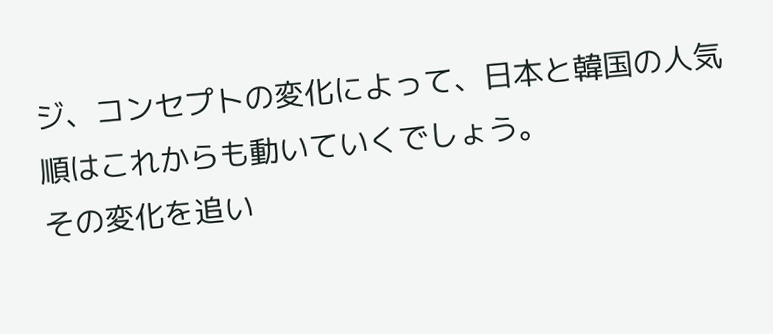ジ、コンセプトの変化によって、日本と韓国の人気順はこれからも動いていくでしょう。
その変化を追い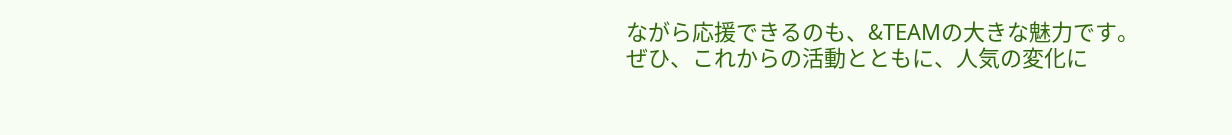ながら応援できるのも、&TEAMの大きな魅力です。
ぜひ、これからの活動とともに、人気の変化に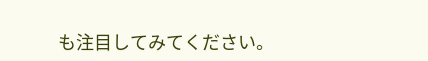も注目してみてください。